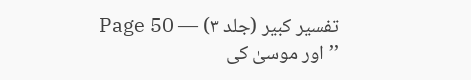تفسیر کبیر (جلد ۳) — Page 50
’’ اور موسیٰ کی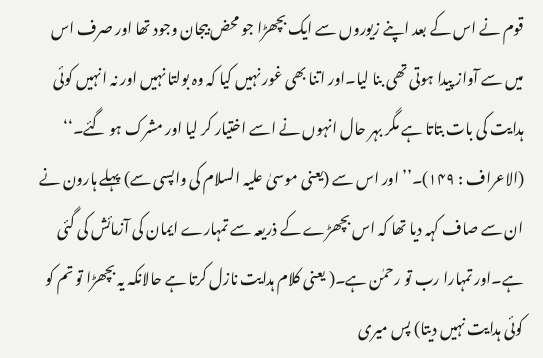قوم نے اس کے بعد اپنے زیوروں سے ایک بچھڑا جو محض بیجان وجود تھا اور صرف اس میں سے آواز پیدا ہوتی تھی بنا لیا۔اور اتنا بھی غور نہیں کیا کہ وہ بولتا نہیں اور نہ انہیں کوئی ہدایت کی بات بتاتا ہے مگر بہر حال انہوں نے اسے اختیار کر لیا اور مشرک ہو گئے۔‘‘ (الاعراف : ۱۴۹)۔’’ اور اس سے (یعنی موسیٰ علیہ السلام کی واپسی سے) پہلے ہارون نے ان سے صاف کہہ دیا تھا کہ اس بچھڑے کے ذریعہ سے تمہارے ایمان کی آزمائش کی گئی ہے۔اور تمہارا رب تو رحمٰن ہے۔( یعنی کلام ہدایت نازل کرتا ہے حالانکہ یہ بچھڑا تو تم کو کوئی ہدایت نہیں دیتا) پس میری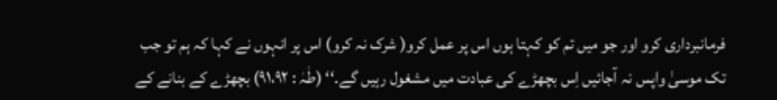فرمانبرداری کرو اور جو میں تم کو کہتا ہوں اس پر عمل کرو( شرک نہ کرو) اس پر انہوں نے کہا کہ ہم تو جب تک موسیٰ واپس نہ آجائیں اِس بچھڑے کی عبادت میں مشغول رہیں گے۔‘‘ (طٰہٰ : ۹۱،۹۲) بچھڑے کے بنانے کے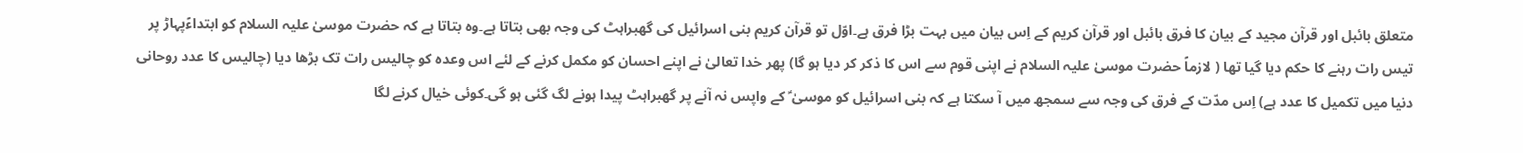متعلق بائبل اور قرآن مجید کے بیان کا فرق بائبل اور قرآن کریم کے اِس بیان میں بہت بڑا فرق ہے۔اوّل تو قرآن کریم بنی اسرائیل کی گھبراہٹ کی وجہ بھی بتاتا ہے۔وہ بتاتا ہے کہ حضرت موسیٰ علیہ السلام کو ابتداءًپہاڑ پر تیس رات رہنے کا حکم دیا گیا تھا ( لازماً حضرت موسیٰ علیہ السلام نے اپنی قوم سے اس کا ذکر کر دیا ہو گا) پھر خدا تعالیٰ نے اپنے احسان کو مکمل کرنے کے لئے اس وعدہ کو چالیس رات تک بڑھا دیا (چالیس کا عدد روحانی دنیا میں تکمیل کا عدد ہے) اِس مدّت کے فرق کی وجہ سے سمجھ میں آ سکتا ہے کہ بنی اسرائیل کو موسیٰ ؑ کے واپس نہ آنے پر گھبراہٹ پیدا ہونے لگ گئی ہو گی۔کوئی خیال کرنے لگا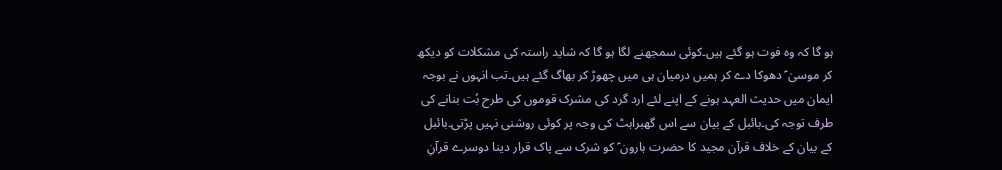ہو گا کہ وہ فوت ہو گئے ہیں۔کوئی سمجھنے لگا ہو گا کہ شاید راستہ کی مشکلات کو دیکھ کر موسیٰ ؑ دھوکا دے کر ہمیں درمیان ہی میں چھوڑ کر بھاگ گئے ہیں۔تب انہوں نے بوجہ ایمان میں حدیث العہد ہونے کے اپنے لئے ارد گرد کی مشرک قوموں کی طرح بُت بنانے کی طرف توجہ کی۔بائبل کے بیان سے اس گھبراہٹ کی وجہ پر کوئی روشنی نہیں پڑتی۔بائبل کے بیان کے خلاف قرآن مجید کا حضرت ہارون ؑ کو شرک سے پاک قرار دینا دوسرے قرآنِ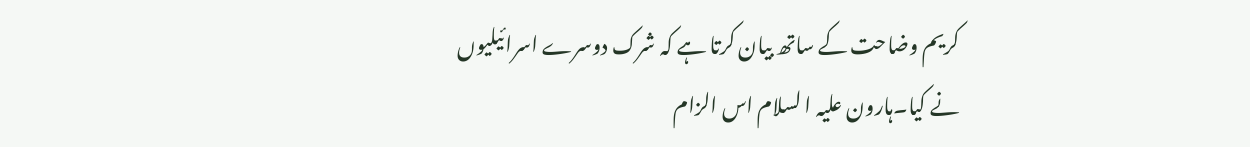کریم وضاحت کے ساتھ بیان کرتا ہے کہ شرک دوسرے اسرائیلیوں نے کیا۔ہارون علیہ ا لسلام اس الزام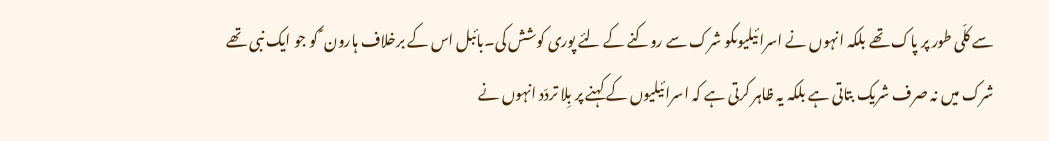سے کلّی طور پر پاک تھے بلکہ انہوں نے اسرائیلیوںکو شرک سے روکنے کے لئے پوری کوشش کی۔بائبل اس کے برخلاف ہارون ؑ کو جو ایک نبی تھے شرک میں نہ صرف شریک بتاتی ہے بلکہ یہ ظاہر کرتی ہے کہ اسرائیلیوں کے کہنے پر بِلا تردّد انہوں نے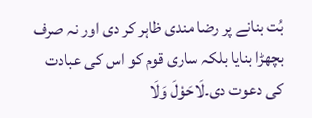بُت بنانے پر رضا مندی ظاہر کر دی اور نہ صرف بچھڑا بنایا بلکہ ساری قوم کو اس کی عبادت کی دعوت دی۔لَاحَوْلَ وَلَا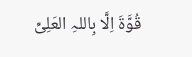قُوَّۃَ اِلَّا بِاللہِ العَلِیِّ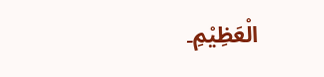الْعَظِیْمِ۔